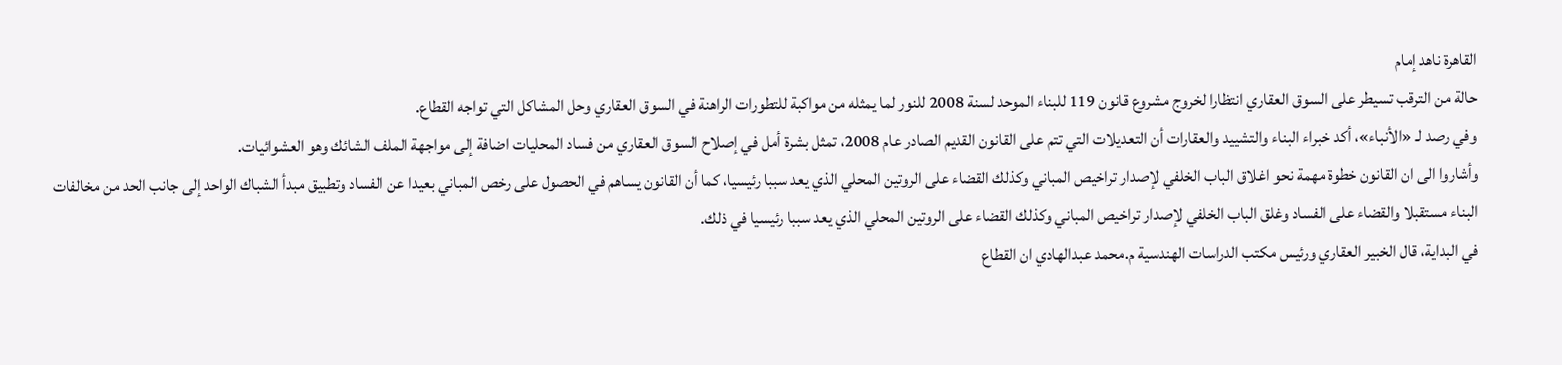القاهرة ناهد إمام
حالة من الترقب تسيطر على السوق العقاري انتظارا لخروج مشروع قانون 119 للبناء الموحد لسنة 2008 للنور لما يمثله من مواكبة للتطورات الراهنة في السوق العقاري وحل المشاكل التي تواجه القطاع.
وفي رصد لـ «الأنباء»، أكد خبراء البناء والتشييد والعقارات أن التعديلات التي تتم على القانون القديم الصادر عام 2008، تمثل بشرة أمل في إصلاح السوق العقاري من فساد المحليات اضافة إلى مواجهة الملف الشائك وهو العشوائيات.
وأشاروا الى ان القانون خطوة مهمة نحو اغلاق الباب الخلفي لإصدار تراخيص المباني وكذلك القضاء على الروتين المحلي الذي يعد سببا رئيسيا، كما أن القانون يساهم في الحصول على رخص المباني بعيدا عن الفساد وتطبيق مبدأ الشباك الواحد إلى جانب الحد من مخالفات البناء مستقبلا والقضاء على الفساد وغلق الباب الخلفي لإصدار تراخيص المباني وكذلك القضاء على الروتين المحلي الذي يعد سببا رئيسيا في ذلك.
في البداية، قال الخبير العقاري ورئيس مكتب الدراسات الهندسية م.محمد عبدالهادي ان القطاع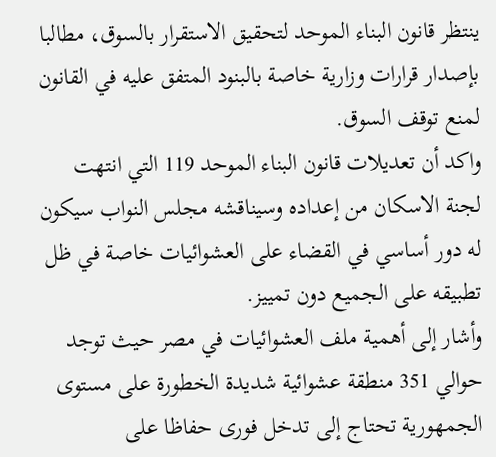ينتظر قانون البناء الموحد لتحقيق الاستقرار بالسوق، مطالبا بإصدار قرارات وزارية خاصة بالبنود المتفق عليه في القانون لمنع توقف السوق.
واكد أن تعديلات قانون البناء الموحد 119 التي انتهت لجنة الاسكان من إعداده وسيناقشه مجلس النواب سيكون له دور أساسي في القضاء على العشوائيات خاصة في ظل تطبيقه على الجميع دون تمييز.
وأشار إلى أهمية ملف العشوائيات في مصر حيث توجد حوالي 351 منطقة عشوائية شديدة الخطورة على مستوى الجمهورية تحتاج إلى تدخل فورى حفاظا على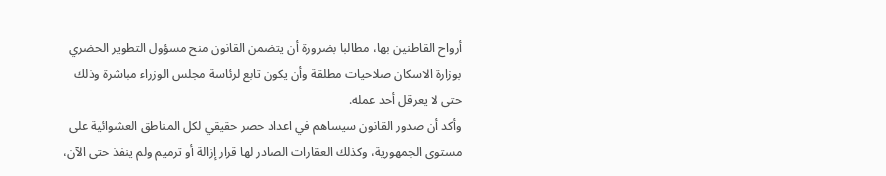أرواح القاطنين بها، مطالبا بضرورة أن يتضمن القانون منح مسؤول التطوير الحضري بوزارة الاسكان صلاحيات مطلقة وأن يكون تابع لرئاسة مجلس الوزراء مباشرة وذلك حتى لا يعرقل أحد عمله.
وأكد أن صدور القانون سيساهم في اعداد حصر حقيقي لكل المناطق العشوائية على مستوى الجمهورية، وكذلك العقارات الصادر لها قرار إزالة أو ترميم ولم ينفذ حتى الآن،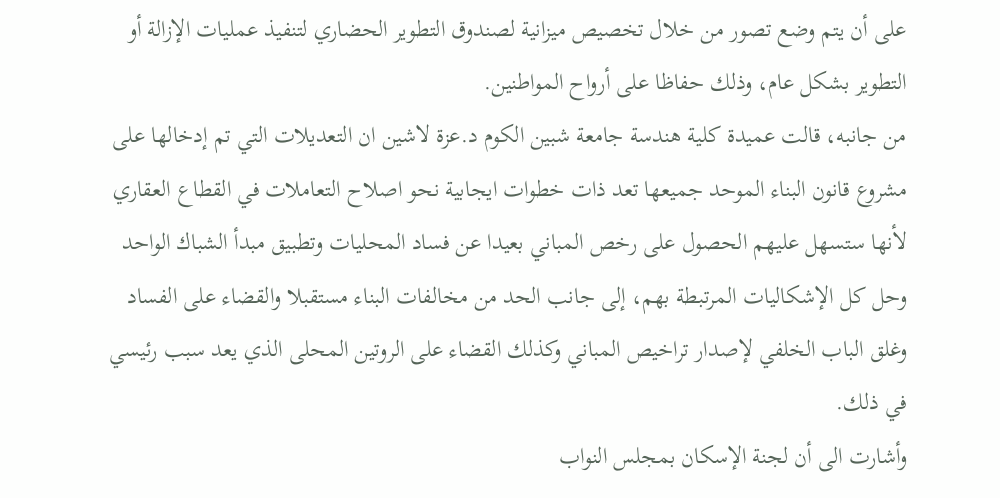على أن يتم وضع تصور من خلال تخصيص ميزانية لصندوق التطوير الحضاري لتنفيذ عمليات الإزالة أو التطوير بشكل عام، وذلك حفاظا على أرواح المواطنين.
من جانبه، قالت عميدة كلية هندسة جامعة شبين الكوم د.عزة لاشين ان التعديلات التي تم إدخالها على مشروع قانون البناء الموحد جميعها تعد ذات خطوات ايجابية نحو اصلاح التعاملات في القطاع العقاري لأنها ستسهل عليهم الحصول على رخص المباني بعيدا عن فساد المحليات وتطبيق مبدأ الشباك الواحد وحل كل الإشكاليات المرتبطة بهم، إلى جانب الحد من مخالفات البناء مستقبلا والقضاء على الفساد وغلق الباب الخلفي لإصدار تراخيص المباني وكذلك القضاء على الروتين المحلى الذي يعد سبب رئيسي في ذلك.
وأشارت الى أن لجنة الإسكان بمجلس النواب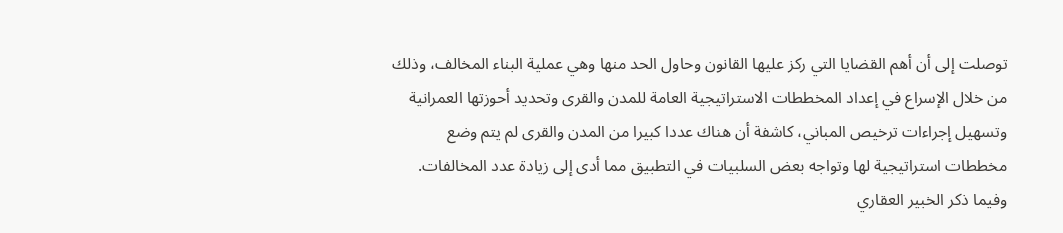توصلت إلى أن أهم القضايا التي ركز عليها القانون وحاول الحد منها وهي عملية البناء المخالف، وذلك من خلال الإسراع في إعداد المخططات الاستراتيجية العامة للمدن والقرى وتحديد أحوزتها العمرانية وتسهيل إجراءات ترخيص المباني، كاشفة أن هناك عددا كبيرا من المدن والقرى لم يتم وضع مخططات استراتيجية لها وتواجه بعض السلبيات في التطبيق مما أدى إلى زيادة عدد المخالفات.
وفيما ذكر الخبير العقاري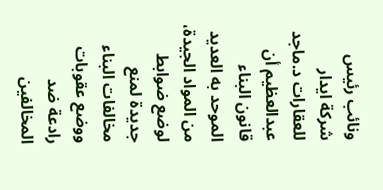ونائب رئيس شركة ايدار للعقارات د.ماجد عبدالعظيم أن قانون البناء الموحد به العديد من المواد الجيدة، لوضع ضوابط جديدة لمنع مخالفات البناء ووضع عقوبات رادعة ضد المخالفين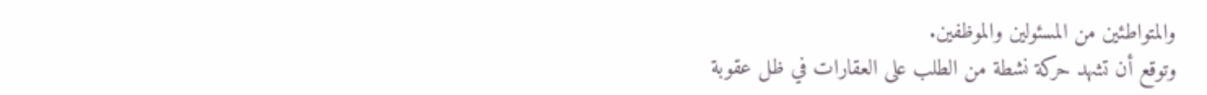والمتواطئين من المسئولين والموظفين.
وتوقع أن تشهد حركة نشطة من الطلب على العقارات في ظل عقوبة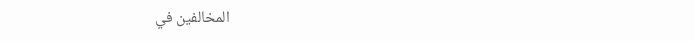المخالفين في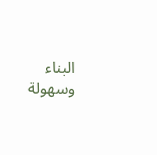البناء وسهولة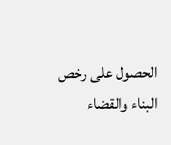الحصول على رخص البناء والقضاء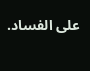على الفساد.